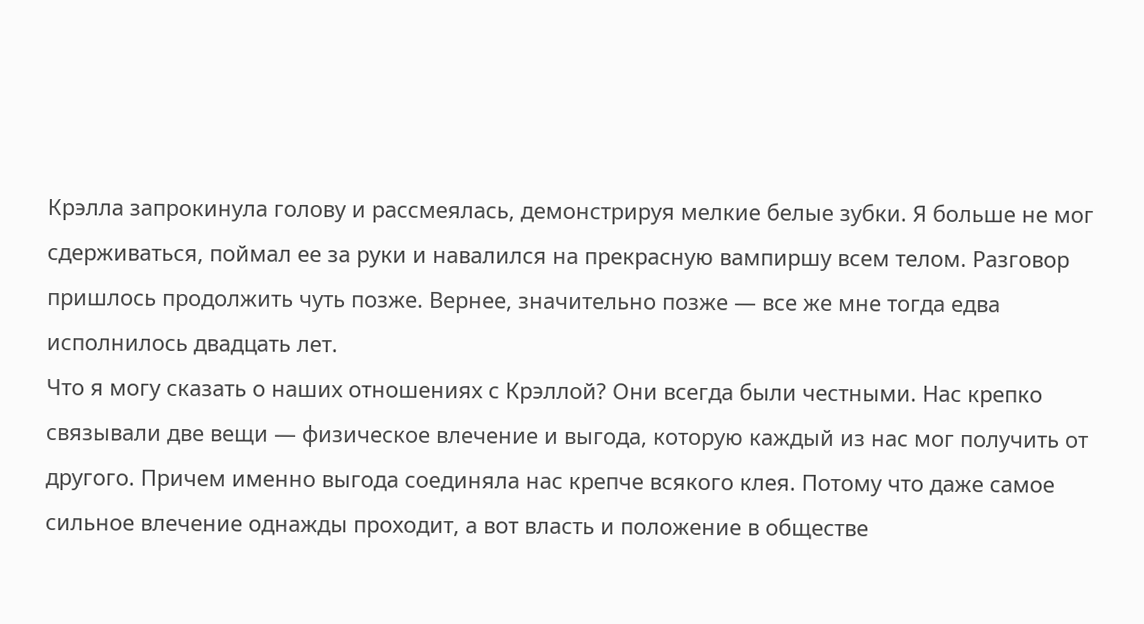Крэлла запрокинула голову и рассмеялась, демонстрируя мелкие белые зубки. Я больше не мог сдерживаться, поймал ее за руки и навалился на прекрасную вампиршу всем телом. Разговор пришлось продолжить чуть позже. Вернее, значительно позже — все же мне тогда едва исполнилось двадцать лет.
Что я могу сказать о наших отношениях с Крэллой? Они всегда были честными. Нас крепко связывали две вещи — физическое влечение и выгода, которую каждый из нас мог получить от другого. Причем именно выгода соединяла нас крепче всякого клея. Потому что даже самое сильное влечение однажды проходит, а вот власть и положение в обществе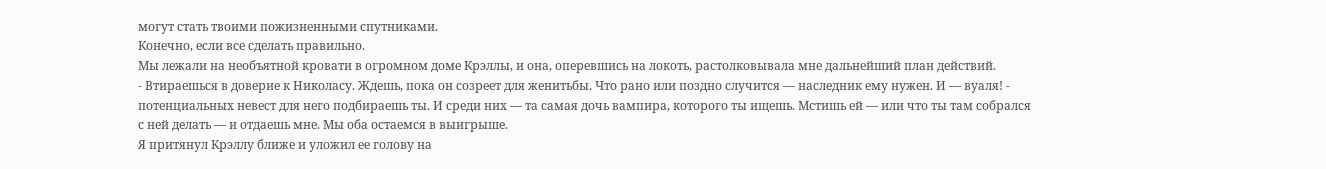могут стать твоими пожизненными спутниками.
Конечно, если все сделать правильно.
Мы лежали на необъятной кровати в огромном доме Крэллы, и она, оперевшись на локоть, растолковывала мне дальнейший план действий.
- Втираешься в доверие к Николасу. Ждешь, пока он созреет для женитьбы. Что рано или поздно случится — наследник ему нужен. И — вуаля! - потенциальных невест для него подбираешь ты. И среди них — та самая дочь вампира, которого ты ищешь. Мстишь ей — или что ты там собрался с ней делать — и отдаешь мне. Мы оба остаемся в выигрыше.
Я притянул Крэллу ближе и уложил ее голову на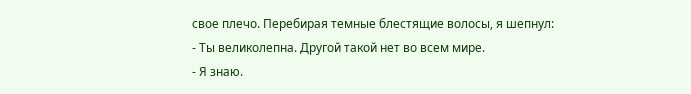свое плечо. Перебирая темные блестящие волосы, я шепнул:
- Ты великолепна. Другой такой нет во всем мире.
- Я знаю.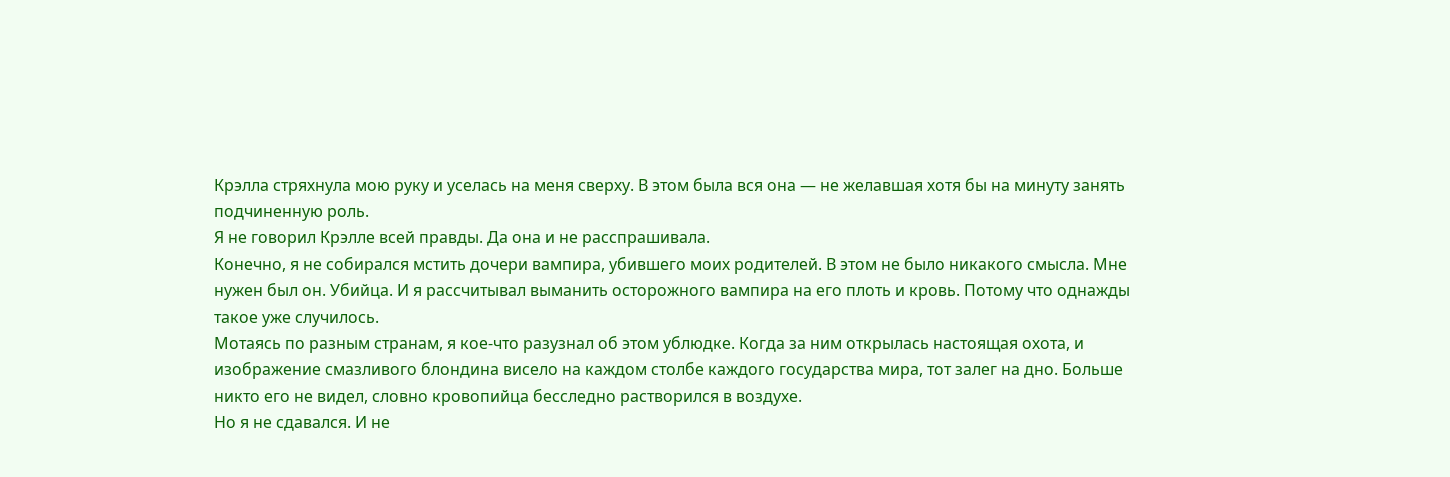Крэлла стряхнула мою руку и уселась на меня сверху. В этом была вся она — не желавшая хотя бы на минуту занять подчиненную роль.
Я не говорил Крэлле всей правды. Да она и не расспрашивала.
Конечно, я не собирался мстить дочери вампира, убившего моих родителей. В этом не было никакого смысла. Мне нужен был он. Убийца. И я рассчитывал выманить осторожного вампира на его плоть и кровь. Потому что однажды такое уже случилось.
Мотаясь по разным странам, я кое-что разузнал об этом ублюдке. Когда за ним открылась настоящая охота, и изображение смазливого блондина висело на каждом столбе каждого государства мира, тот залег на дно. Больше никто его не видел, словно кровопийца бесследно растворился в воздухе.
Но я не сдавался. И не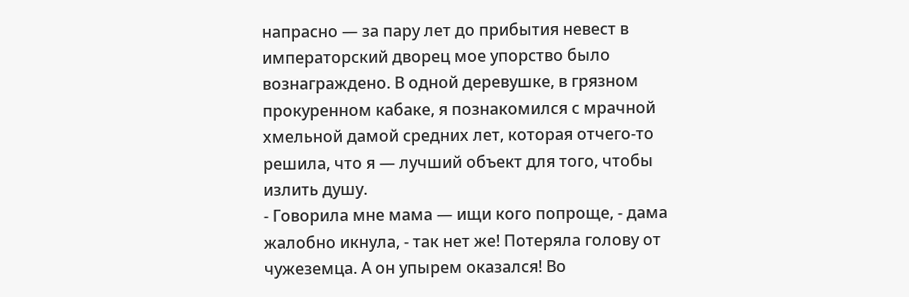напрасно — за пару лет до прибытия невест в императорский дворец мое упорство было вознаграждено. В одной деревушке, в грязном прокуренном кабаке, я познакомился с мрачной хмельной дамой средних лет, которая отчего-то решила, что я — лучший объект для того, чтобы излить душу.
- Говорила мне мама — ищи кого попроще, - дама жалобно икнула, - так нет же! Потеряла голову от чужеземца. А он упырем оказался! Во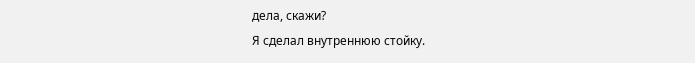дела, скажи?
Я сделал внутреннюю стойку.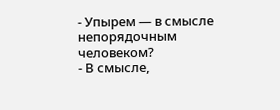- Упырем — в смысле непорядочным человеком?
- В смысле,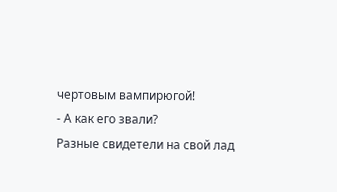чертовым вампирюгой!
- А как его звали?
Разные свидетели на свой лад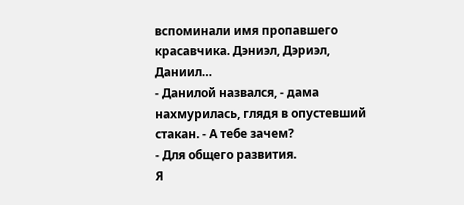вспоминали имя пропавшего красавчика. Дэниэл, Дэриэл, Даниил…
- Данилой назвался, - дама нахмурилась, глядя в опустевший стакан. - А тебе зачем?
- Для общего развития.
Я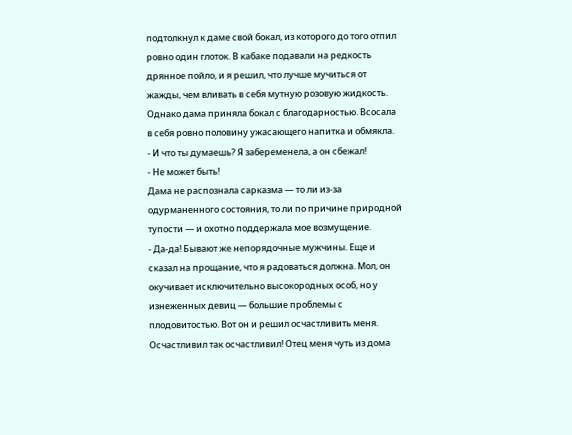подтолкнул к даме свой бокал, из которого до того отпил ровно один глоток. В кабаке подавали на редкость дрянное пойло, и я решил, что лучше мучиться от жажды, чем вливать в себя мутную розовую жидкость.
Однако дама приняла бокал с благодарностью. Всосала в себя ровно половину ужасающего напитка и обмякла.
- И что ты думаешь? Я забеременела, а он сбежал!
- Не может быть!
Дама не распознала сарказма — то ли из-за одурманенного состояния, то ли по причине природной тупости — и охотно поддержала мое возмущение.
- Да-да! Бывают же непорядочные мужчины. Еще и сказал на прощание, что я радоваться должна. Мол, он окучивает исключительно высокородных особ, но у изнеженных девиц — большие проблемы с плодовитостью. Вот он и решил осчастливить меня. Осчастливил так осчастливил! Отец меня чуть из дома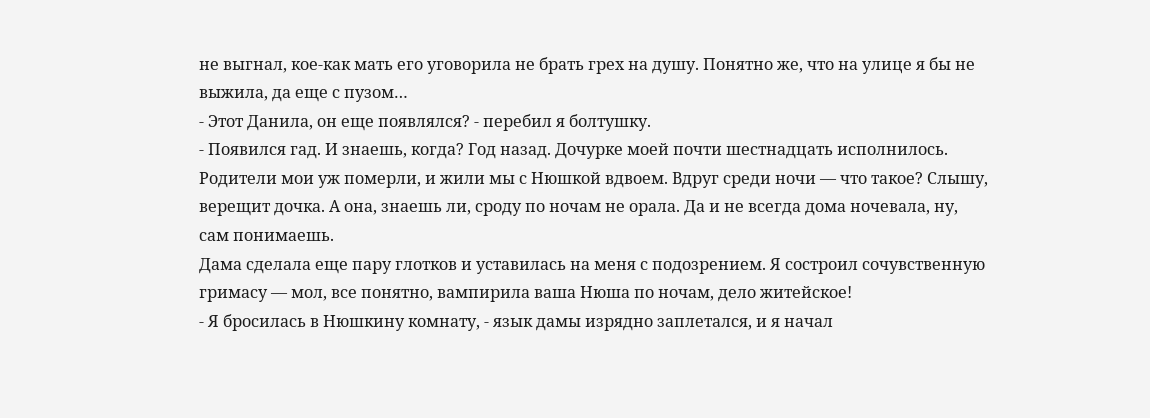не выгнал, кое-как мать его уговорила не брать грех на душу. Понятно же, что на улице я бы не выжила, да еще с пузом…
- Этот Данила, он еще появлялся? - перебил я болтушку.
- Появился гад. И знаешь, когда? Год назад. Дочурке моей почти шестнадцать исполнилось. Родители мои уж померли, и жили мы с Нюшкой вдвоем. Вдруг среди ночи — что такое? Слышу, верещит дочка. А она, знаешь ли, сроду по ночам не орала. Да и не всегда дома ночевала, ну, сам понимаешь.
Дама сделала еще пару глотков и уставилась на меня с подозрением. Я состроил сочувственную гримасу — мол, все понятно, вампирила ваша Нюша по ночам, дело житейское!
- Я бросилась в Нюшкину комнату, - язык дамы изрядно заплетался, и я начал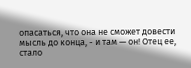опасаться, что она не сможет довести мысль до конца, - и там — он! Отец ее, стало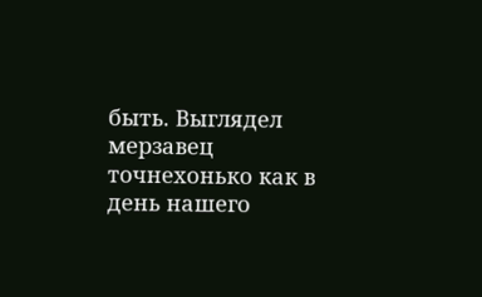быть. Выглядел мерзавец точнехонько как в день нашего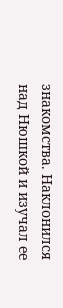знакомства. Наклонился над Нюшкой и изучал ее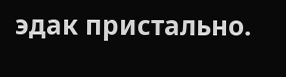эдак пристально.